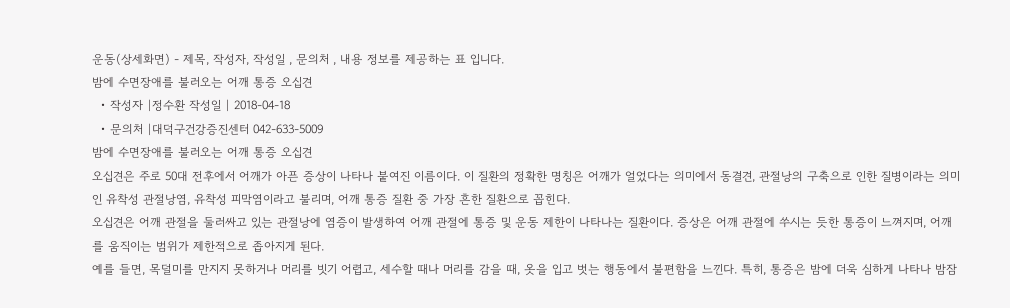운동(상세화면) - 제목, 작성자, 작성일 , 문의처 , 내용 정보를 제공하는 표 입니다.
밤에 수면장애를 불러오는 어깨 통증 오십견
  • 작성자 |정수환 작성일 | 2018-04-18
  • 문의처 |대덕구건강증진센터 042-633-5009
밤에 수면장애를 불러오는 어깨 통증 오십견
오십견은 주로 50대 전후에서 어깨가 아픈 증상이 나타나 붙여진 이름이다. 이 질환의 정확한 명칭은 어깨가 얼었다는 의미에서 동결견, 관절낭의 구축으로 인한 질병이라는 의미인 유착성 관절낭염, 유착성 피막염이라고 불리며, 어깨 통증 질환 중 가장 흔한 질환으로 꼽힌다.
오십견은 어깨 관절을 둘러싸고 있는 관절낭에 염증이 발생하여 어깨 관절에 통증 및 운동 제한이 나타나는 질환이다. 증상은 어깨 관절에 쑤시는 듯한 통증이 느껴지며, 어깨를 움직이는 범위가 제한적으로 좁아지게 된다.
예를 들면, 목덜미를 만지지 못하거나 머리를 빗기 어렵고, 세수할 때나 머리를 감을 때, 옷을 입고 벗는 행동에서 불편함을 느낀다. 특히, 통증은 밤에 더욱 심하게 나타나 밤잠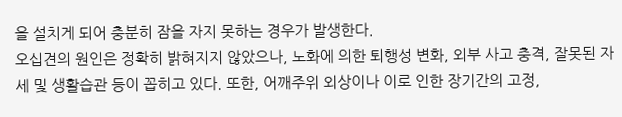을 설치게 되어 충분히 잠을 자지 못하는 경우가 발생한다.
오십견의 원인은 정확히 밝혀지지 않았으나, 노화에 의한 퇴행성 변화, 외부 사고 충격, 잘못된 자세 및 생활습관 등이 꼽히고 있다. 또한, 어깨주위 외상이나 이로 인한 장기간의 고정,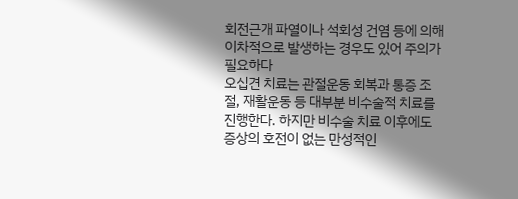회전근개 파열이나 석회성 건염 등에 의해 이차적으로 발생하는 경우도 있어 주의가 필요하다
오십견 치료는 관절운동 회복과 통증 조절, 재활운동 등 대부분 비수술적 치료를 진행한다. 하지만 비수술 치료 이후에도 증상의 호전이 없는 만성적인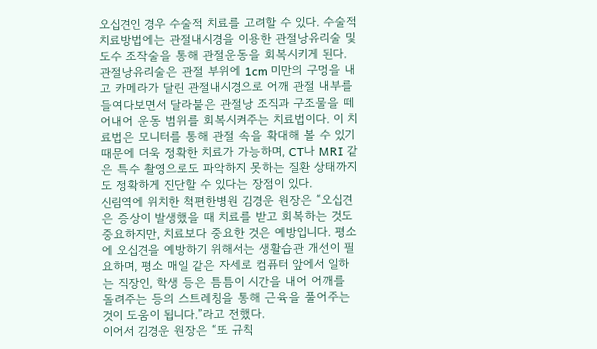오십견인 경우 수술적 치료를 고려할 수 있다. 수술적 치료방법에는 관절내시경을 이용한 관절낭유리술 및 도수 조작술을 통해 관절운동을 회복시키게 된다.
관절낭유리술은 관절 부위에 1cm 미만의 구멍을 내고 카메라가 달린 관절내시경으로 어깨 관절 내부를 들여다보면서 달라붙은 관절낭 조직과 구조물을 떼어내어 운동 범위를 회복시켜주는 치료법이다. 이 치료법은 모니터를 통해 관절 속을 확대해 볼 수 있기 때문에 더욱 정확한 치료가 가능하며, CT나 MRI 같은 특수 촬영으로도 파악하지 못하는 질환 상태까지도 정확하게 진단할 수 있다는 장점이 있다.
신림역에 위치한 척편한병원 김경운 원장은 “오십견은 증상이 발생했을 때 치료를 받고 회복하는 것도 중요하지만, 치료보다 중요한 것은 예방입니다. 평소에 오십견을 예방하기 위해서는 생활습관 개선이 필요하며, 평소 매일 같은 자세로 컴퓨터 앞에서 일하는 직장인, 학생 등은 틈틈이 시간을 내어 어깨를 돌려주는 등의 스트레칭을 통해 근육을 풀어주는 것이 도움이 됩니다.”라고 전했다.
이어서 김경운 원장은 “또 규칙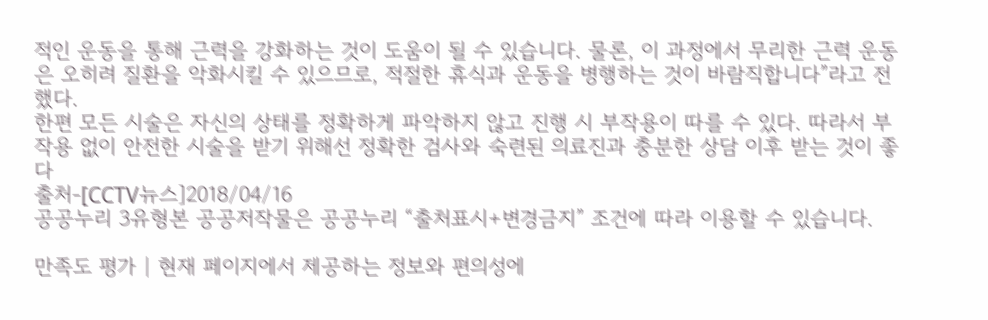적인 운동을 통해 근력을 강화하는 것이 도움이 될 수 있습니다. 물론, 이 과정에서 무리한 근력 운동은 오히려 질환을 악화시킬 수 있으므로, 적절한 휴식과 운동을 병행하는 것이 바람직합니다”라고 전했다.
한편 모든 시술은 자신의 상태를 정확하게 파악하지 않고 진행 시 부작용이 따를 수 있다. 따라서 부작용 없이 안전한 시술을 받기 위해선 정확한 검사와 숙련된 의료진과 충분한 상담 이후 받는 것이 좋다
출처-[CCTV뉴스]2018/04/16
공공누리 3유형본 공공저작물은 공공누리 “출처표시+변경금지” 조건에 따라 이용할 수 있습니다.

만족도 평가 | 현재 페이지에서 제공하는 정보와 편의성에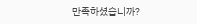만족하셨습니까?